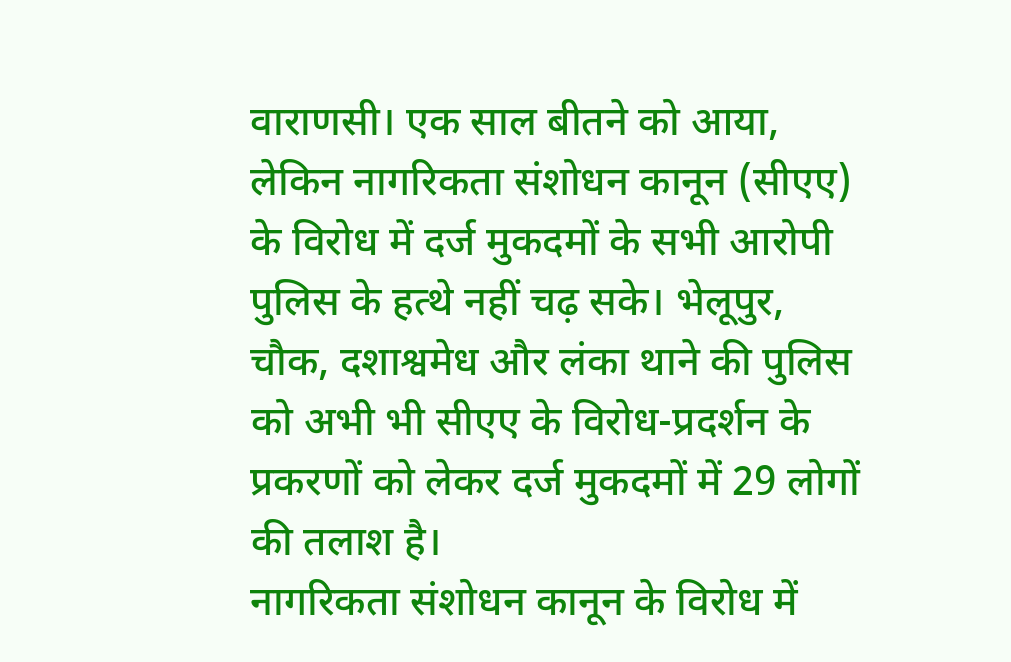वाराणसी। एक साल बीतने को आया, लेकिन नागरिकता संशोधन कानून (सीएए) के विरोध में दर्ज मुकदमों के सभी आरोपी पुलिस के हत्थे नहीं चढ़ सके। भेलूपुर, चौक, दशाश्वमेध और लंका थाने की पुलिस को अभी भी सीएए के विरोध-प्रदर्शन के प्रकरणों को लेकर दर्ज मुकदमों में 29 लोगों की तलाश है।
नागरिकता संशोधन कानून के विरोध में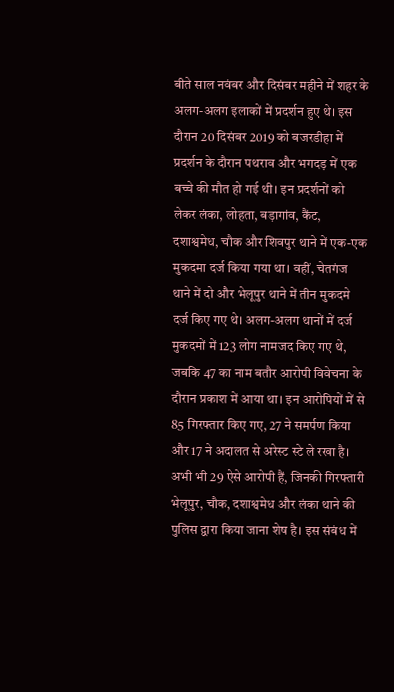बीते साल नवंबर और दिसंबर महीने में शहर के अलग-अलग इलाकों में प्रदर्शन हुए थे। इस दौरान 20 दिसंबर 2019 को बजरडीहा में प्रदर्शन के दौरान पथराव और भगदड़ में एक बच्चे की मौत हो गई थी। इन प्रदर्शनों को लेकर लंका, लोहता, बड़ागांव, कैंट, दशाश्वमेध, चौक और शिवपुर थाने में एक-एक मुकदमा दर्ज किया गया था। वहीं, चेतगंज थाने में दो और भेलूपुर थाने में तीन मुकदमे दर्ज किए गए थे। अलग-अलग थानों में दर्ज मुकदमों में 123 लोग नामजद किए गए थे, जबकि 47 का नाम बतौर आरोपी विवेचना के दौरान प्रकाश में आया था। इन आरोपियों में से 85 गिरफ्तार किए गए, 27 ने समर्पण किया और 17 ने अदालत से अरेस्ट स्टे ले रखा है। अभी भी 29 ऐसे आरोपी हैं, जिनकी गिरफ्तारी भेलूपुर, चौक, दशाश्वमेध और लंका थाने की पुलिस द्वारा किया जाना शेष है। इस संबंध में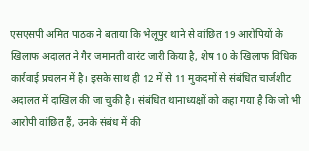एसएसपी अमित पाठक ने बताया कि भेलूपुर थाने से वांछित 19 आरोपियों के खिलाफ अदालत ने गैर जमानती वारंट जारी किया है, शेष 10 के खिलाफ विधिक कार्रवाई प्रचलन में है। इसके साथ ही 12 में से 11 मुकदमों से संबंधित चार्जशीट अदालत में दाखिल की जा चुकी है। संबंधित थानाध्यक्षों को कहा गया है कि जो भी आरोपी वांछित हैं, उनके संबंध में की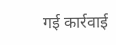गई कार्रवाई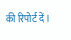की रिपोर्ट दें।